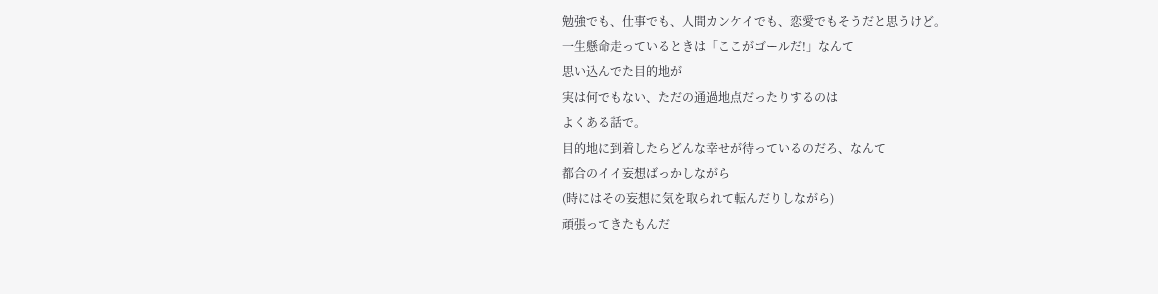勉強でも、仕事でも、人間カンケイでも、恋愛でもそうだと思うけど。
一生懸命走っているときは「ここがゴールだ!」なんて
思い込んでた目的地が
実は何でもない、ただの通過地点だったりするのは
よくある話で。
目的地に到着したらどんな幸せが待っているのだろ、なんて
都合のイイ妄想ばっかしながら
(時にはその妄想に気を取られて転んだりしながら)
頑張ってきたもんだ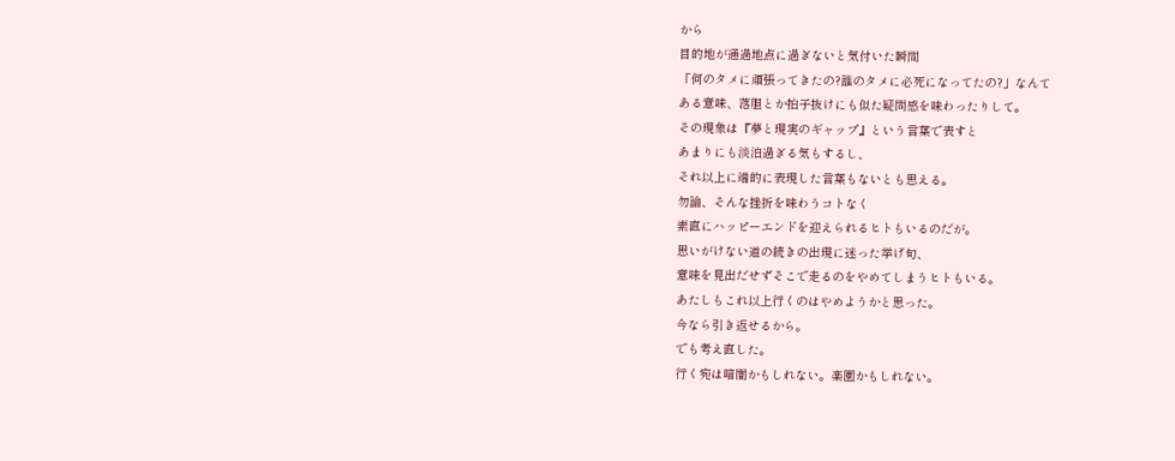から
目的地が通過地点に過ぎないと気付いた瞬間
「何のタメに頑張ってきたの?誰のタメに必死になってたの?」なんて
ある意味、落胆とか拍子抜けにも似た疑問感を味わったりして。
その現象は『夢と現実のギャップ』という言葉で表すと
あまりにも淡泊過ぎる気もするし、
それ以上に端的に表現した言葉もないとも思える。
勿論、そんな挫折を味わうコトなく
素直にハッピーエンドを迎えられるヒトもいるのだが。
思いがけない道の続きの出現に迷った挙げ句、
意味を見出だせずそこで走るのをやめてしまうヒトもいる。
あたしもこれ以上行くのはやめようかと思った。
今なら引き返せるから。
でも考え直した。
行く宛は暗闇かもしれない。楽園かもしれない。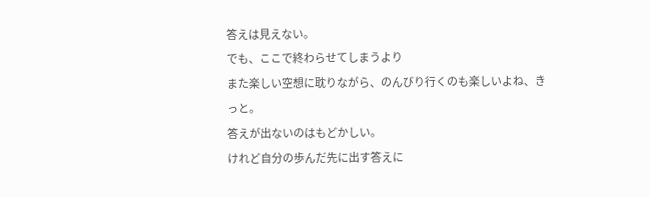答えは見えない。
でも、ここで終わらせてしまうより
また楽しい空想に耽りながら、のんびり行くのも楽しいよね、きっと。
答えが出ないのはもどかしい。
けれど自分の歩んだ先に出す答えに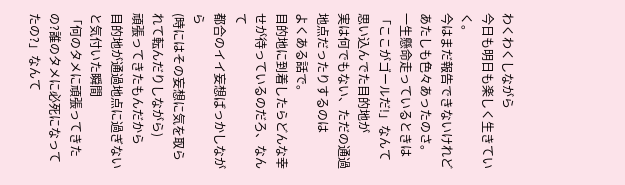わくわくしながら
今日も明日も楽しく生きていく。
今はまだ報告できないけれど
あたしも色々あったのさ。
一生懸命走っているときは「ここがゴールだ!」なんて
思い込んでた目的地が
実は何でもない、ただの通過地点だったりするのは
よくある話で。
目的地に到着したらどんな幸せが待っているのだろ、なんて
都合のイイ妄想ばっかしながら
(時にはその妄想に気を取られて転んだりしながら)
頑張ってきたもんだから
目的地が通過地点に過ぎないと気付いた瞬間
「何のタメに頑張ってきたの?誰のタメに必死になってたの?」なんて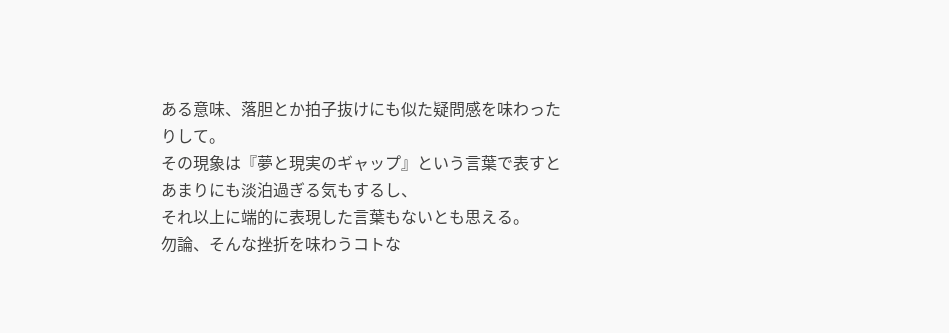ある意味、落胆とか拍子抜けにも似た疑問感を味わったりして。
その現象は『夢と現実のギャップ』という言葉で表すと
あまりにも淡泊過ぎる気もするし、
それ以上に端的に表現した言葉もないとも思える。
勿論、そんな挫折を味わうコトな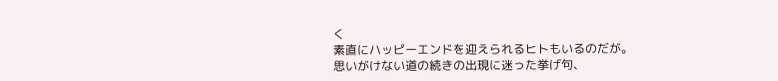く
素直にハッピーエンドを迎えられるヒトもいるのだが。
思いがけない道の続きの出現に迷った挙げ句、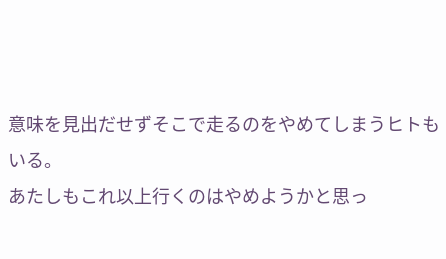意味を見出だせずそこで走るのをやめてしまうヒトもいる。
あたしもこれ以上行くのはやめようかと思っ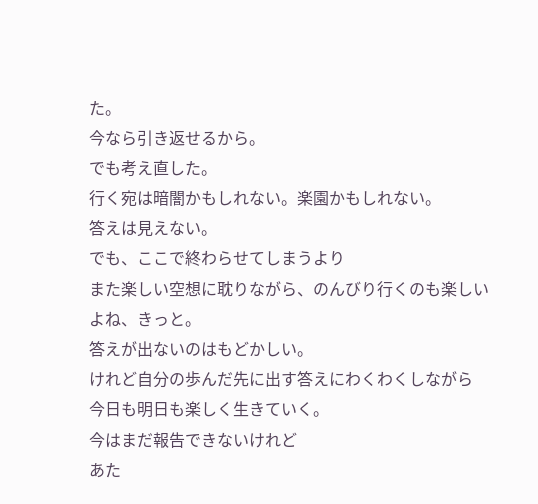た。
今なら引き返せるから。
でも考え直した。
行く宛は暗闇かもしれない。楽園かもしれない。
答えは見えない。
でも、ここで終わらせてしまうより
また楽しい空想に耽りながら、のんびり行くのも楽しいよね、きっと。
答えが出ないのはもどかしい。
けれど自分の歩んだ先に出す答えにわくわくしながら
今日も明日も楽しく生きていく。
今はまだ報告できないけれど
あた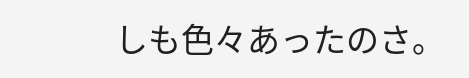しも色々あったのさ。